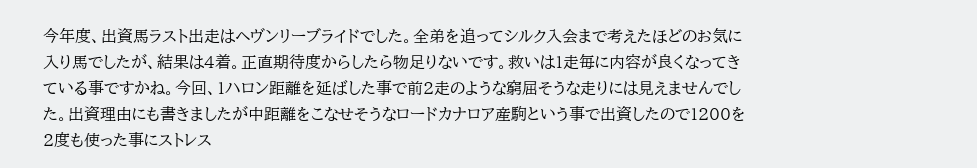今年度、出資馬ラスト出走はヘヴンリーブライドでした。全弟を追ってシルク入会まで考えたほどのお気に入り馬でしたが、結果は4着。正直期待度からしたら物足りないです。救いは1走毎に内容が良くなってきている事ですかね。今回、1ハロン距離を延ばした事で前2走のような窮屈そうな走りには見えませんでした。出資理由にも書きましたが中距離をこなせそうなロードカナロア産駒という事で出資したので1200を2度も使った事にストレス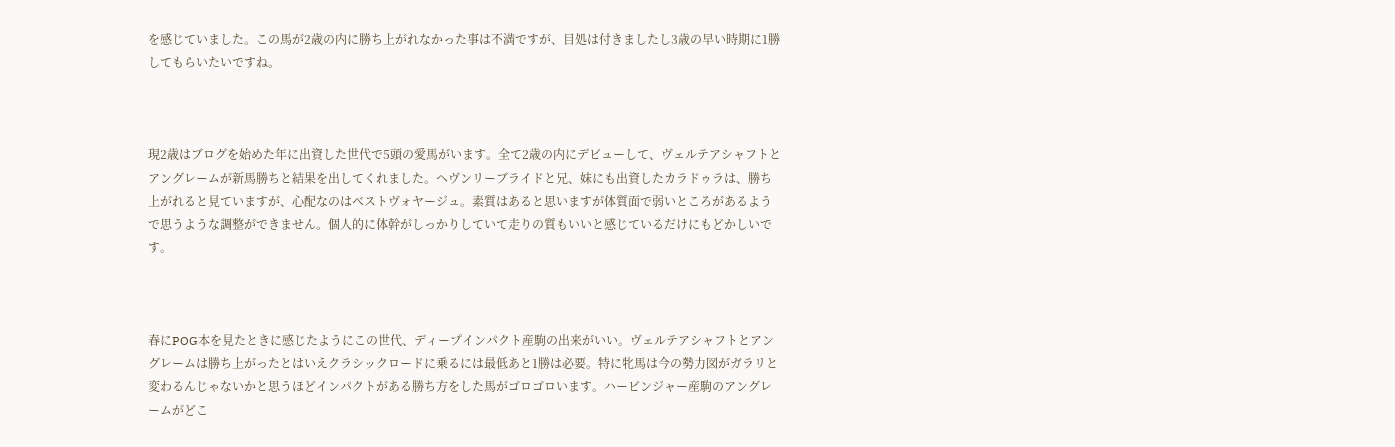を感じていました。この馬が2歳の内に勝ち上がれなかった事は不満ですが、目処は付きましたし3歳の早い時期に1勝してもらいたいですね。



現2歳はブログを始めた年に出資した世代で5頭の愛馬がいます。全て2歳の内にデビューして、ヴェルテアシャフトとアングレームが新馬勝ちと結果を出してくれました。ヘヴンリーブライドと兄、妹にも出資したカラドゥラは、勝ち上がれると見ていますが、心配なのはベストヴォヤージュ。素質はあると思いますが体質面で弱いところがあるようで思うような調整ができません。個人的に体幹がしっかりしていて走りの質もいいと感じているだけにもどかしいです。



春にPOG本を見たときに感じたようにこの世代、ディープインパクト産駒の出来がいい。ヴェルテアシャフトとアングレームは勝ち上がったとはいえクラシックロードに乗るには最低あと1勝は必要。特に牝馬は今の勢力図がガラリと変わるんじゃないかと思うほどインパクトがある勝ち方をした馬がゴロゴロいます。ハービンジャー産駒のアングレームがどこ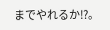までやれるか⁉。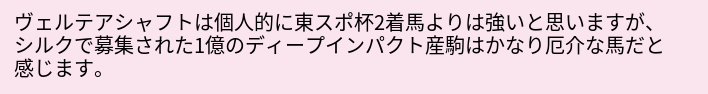ヴェルテアシャフトは個人的に東スポ杯2着馬よりは強いと思いますが、シルクで募集された1億のディープインパクト産駒はかなり厄介な馬だと感じます。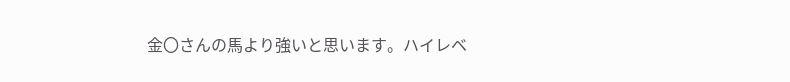金〇さんの馬より強いと思います。ハイレベ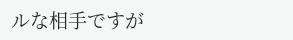ルな相手ですが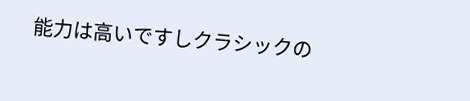能力は高いですしクラシックの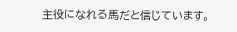主役になれる馬だと信じています。